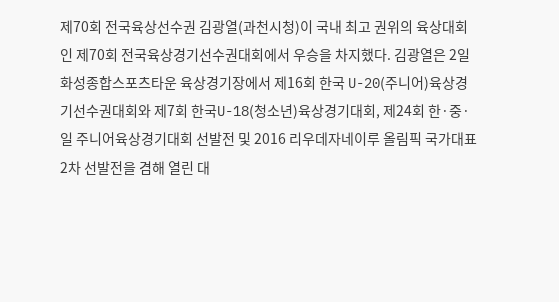제70회 전국육상선수권 김광열(과천시청)이 국내 최고 권위의 육상대회인 제70회 전국육상경기선수권대회에서 우승을 차지했다. 김광열은 2일 화성종합스포츠타운 육상경기장에서 제16회 한국 U-20(주니어)육상경기선수권대회와 제7회 한국U-18(청소년)육상경기대회, 제24회 한·중·일 주니어육상경기대회 선발전 및 2016 리우데자네이루 올림픽 국가대표 2차 선발전을 겸해 열린 대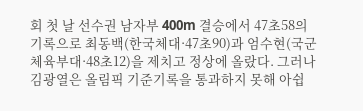회 첫 날 선수권 남자부 400m 결승에서 47초58의 기록으로 최동백(한국체대·47초90)과 엄수현(국군체육부대·48초12)을 제치고 정상에 올랐다. 그러나 김광열은 올림픽 기준기록을 통과하지 못해 아쉽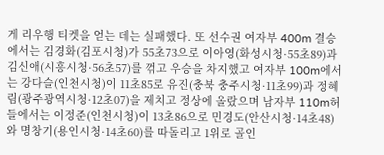게 리우행 티켓을 얻는 데는 실패했다. 또 선수권 여자부 400m 결승에서는 김경화(김포시청)가 55초73으로 이아영(화성시청·55초89)과 김신애(시흥시청·56초57)를 꺾고 우승을 차지했고 여자부 100m에서는 강다슬(인천시청)이 11초85로 유진(충북 충주시청·11초99)과 정혜림(광주광역시청·12초07)을 제치고 정상에 올랐으며 남자부 110m허들에서는 이정준(인천시청)이 13초86으로 민경도(안산시청·14초48)와 명창기(용인시청·14초60)를 따돌리고 1위로 골인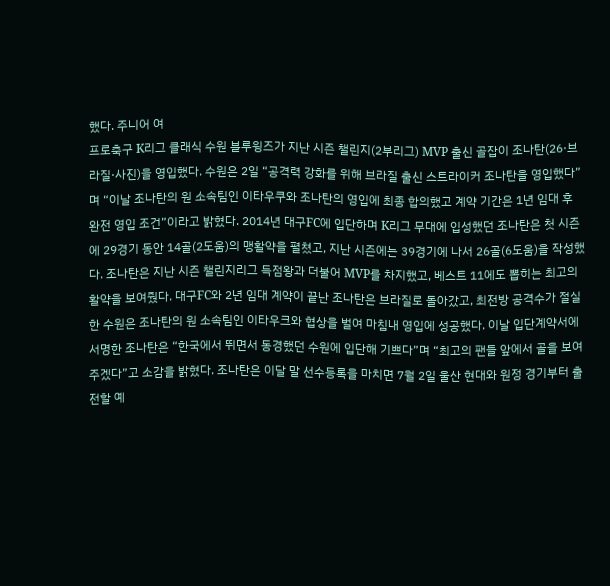했다. 주니어 여
프로축구 K리그 클래식 수원 블루윙즈가 지난 시즌 챌린지(2부리그) MVP 출신 골잡이 조나탄(26·브라질·사진)을 영입했다. 수원은 2일 “공격력 강화를 위해 브라질 출신 스트라이커 조나탄을 영입했다”며 “이날 조나탄의 원 소속팀인 이타우쿠와 조나탄의 영입에 최종 합의했고 계약 기간은 1년 임대 후 완전 영입 조건”이라고 밝혔다. 2014년 대구FC에 입단하며 K리그 무대에 입성했던 조나탄은 첫 시즌에 29경기 동안 14골(2도움)의 맹활약을 펼쳤고, 지난 시즌에는 39경기에 나서 26골(6도움)을 작성했다. 조나탄은 지난 시즌 챌린지리그 득점왕과 더불어 MVP를 차지했고, 베스트 11에도 뽑히는 최고의 활약을 보여줬다. 대구FC와 2년 임대 계약이 끝난 조나탄은 브라질로 돌아갔고, 최전방 공격수가 절실한 수원은 조나탄의 원 소속팀인 이타우크와 협상을 벌여 마침내 영입에 성공했다. 이날 입단계약서에 서명한 조나탄은 “한국에서 뛰면서 동경했던 수원에 입단해 기쁘다”며 “최고의 팬들 앞에서 골을 보여주겠다”고 소감을 밝혔다. 조나탄은 이달 말 선수등록을 마치면 7월 2일 울산 현대와 원정 경기부터 출전할 예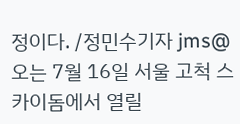정이다. /정민수기자 jms@
오는 7월 16일 서울 고척 스카이돔에서 열릴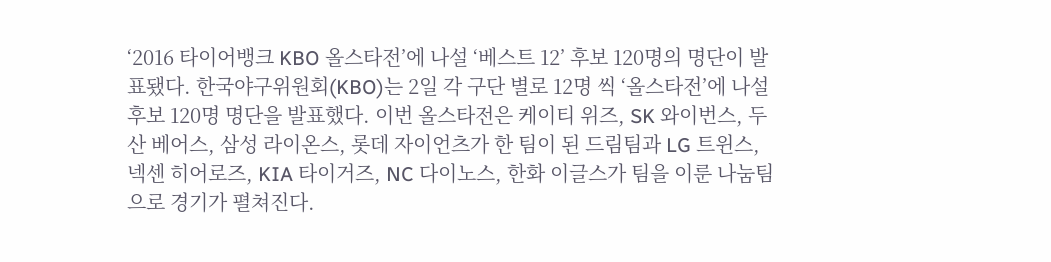‘2016 타이어뱅크 KBO 올스타전’에 나설 ‘베스트 12’ 후보 120명의 명단이 발표됐다. 한국야구위원회(KBO)는 2일 각 구단 별로 12명 씩 ‘올스타전’에 나설 후보 120명 명단을 발표했다. 이번 올스타전은 케이티 위즈, SK 와이번스, 두산 베어스, 삼성 라이온스, 롯데 자이언츠가 한 팀이 된 드림팀과 LG 트윈스, 넥센 히어로즈, KIA 타이거즈, NC 다이노스, 한화 이글스가 팀을 이룬 나눔팀으로 경기가 펼쳐진다.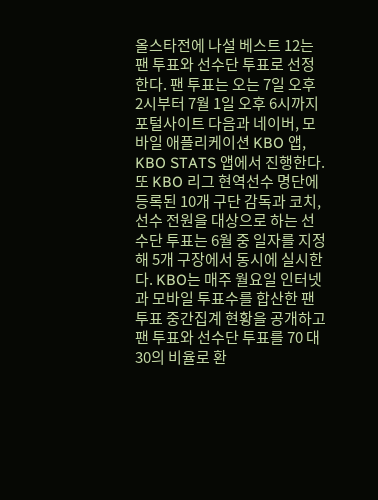올스타전에 나설 베스트 12는 팬 투표와 선수단 투표로 선정한다. 팬 투표는 오는 7일 오후 2시부터 7월 1일 오후 6시까지 포털사이트 다음과 네이버, 모바일 애플리케이션 KBO 앱, KBO STATS 앱에서 진행한다. 또 KBO 리그 현역선수 명단에 등록된 10개 구단 감독과 코치, 선수 전원을 대상으로 하는 선수단 투표는 6월 중 일자를 지정해 5개 구장에서 동시에 실시한다. KBO는 매주 월요일 인터넷과 모바일 투표수를 합산한 팬 투표 중간집계 현황을 공개하고 팬 투표와 선수단 투표를 70 대 30의 비율로 환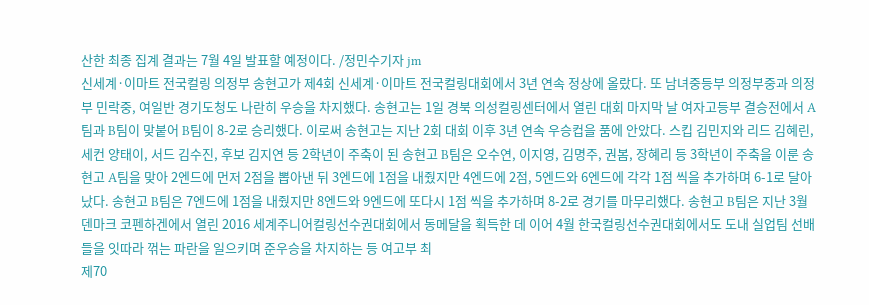산한 최종 집계 결과는 7월 4일 발표할 예정이다. /정민수기자 jm
신세계·이마트 전국컬링 의정부 송현고가 제4회 신세계·이마트 전국컬링대회에서 3년 연속 정상에 올랐다. 또 남녀중등부 의정부중과 의정부 민락중, 여일반 경기도청도 나란히 우승을 차지했다. 송현고는 1일 경북 의성컬링센터에서 열린 대회 마지막 날 여자고등부 결승전에서 A팀과 B팀이 맞붙어 B팀이 8-2로 승리했다. 이로써 송현고는 지난 2회 대회 이후 3년 연속 우승컵을 품에 안았다. 스킵 김민지와 리드 김혜린, 세컨 양태이, 서드 김수진, 후보 김지연 등 2학년이 주축이 된 송현고 B팀은 오수연, 이지영, 김명주, 권봄, 장혜리 등 3학년이 주축을 이룬 송현고 A팀을 맞아 2엔드에 먼저 2점을 뽑아낸 뒤 3엔드에 1점을 내줬지만 4엔드에 2점, 5엔드와 6엔드에 각각 1점 씩을 추가하며 6-1로 달아났다. 송현고 B팀은 7엔드에 1점을 내줬지만 8엔드와 9엔드에 또다시 1점 씩을 추가하며 8-2로 경기를 마무리했다. 송현고 B팀은 지난 3월 덴마크 코펜하겐에서 열린 2016 세계주니어컬링선수권대회에서 동메달을 획득한 데 이어 4월 한국컬링선수권대회에서도 도내 실업팀 선배들을 잇따라 꺾는 파란을 일으키며 준우승을 차지하는 등 여고부 최
제70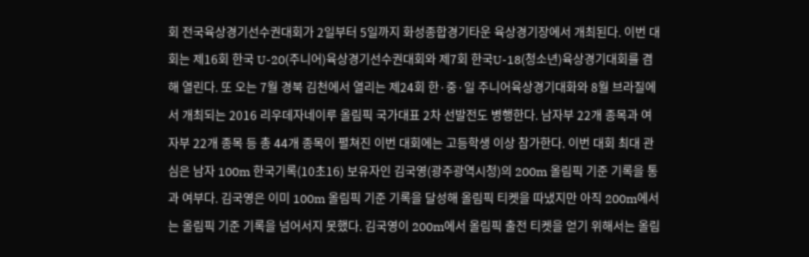회 전국육상경기선수권대회가 2일부터 5일까지 화성종합경기타운 육상경기장에서 개최된다. 이번 대회는 제16회 한국 U-20(주니어)육상경기선수권대회와 제7회 한국U-18(청소년)육상경기대회를 겸해 열린다. 또 오는 7월 경북 김천에서 열리는 제24회 한·중·일 주니어육상경기대화와 8월 브라질에서 개최되는 2016 리우데자네이루 올림픽 국가대표 2차 선발전도 병행한다. 남자부 22개 종목과 여자부 22개 종목 등 총 44개 종목이 펼쳐진 이번 대회에는 고등학생 이상 참가한다. 이번 대회 최대 관심은 남자 100m 한국기록(10초16) 보유자인 김국영(광주광역시청)의 200m 올림픽 기준 기록을 통과 여부다. 김국영은 이미 100m 올림픽 기준 기록을 달성해 올림픽 티켓을 따냈지만 아직 200m에서는 올림픽 기준 기록을 넘어서지 못했다. 김국영이 200m에서 올림픽 출전 티켓을 얻기 위해서는 올림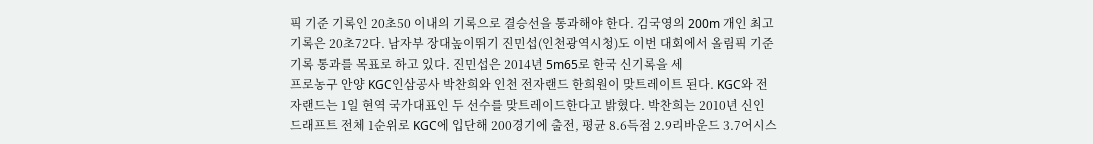픽 기준 기록인 20초50 이내의 기록으로 결승선을 통과해야 한다. 김국영의 200m 개인 최고 기록은 20초72다. 남자부 장대높이뛰기 진민섭(인천광역시청)도 이번 대회에서 올림픽 기준 기록 통과를 목표로 하고 있다. 진민섭은 2014년 5m65로 한국 신기록을 세
프로농구 안양 KGC인삼공사 박찬희와 인천 전자랜드 한희원이 맞트레이트 된다. KGC와 전자랜드는 1일 현역 국가대표인 두 선수를 맞트레이드한다고 밝혔다. 박찬희는 2010년 신인 드래프트 전체 1순위로 KGC에 입단해 200경기에 출전, 평균 8.6득점 2.9리바운드 3.7어시스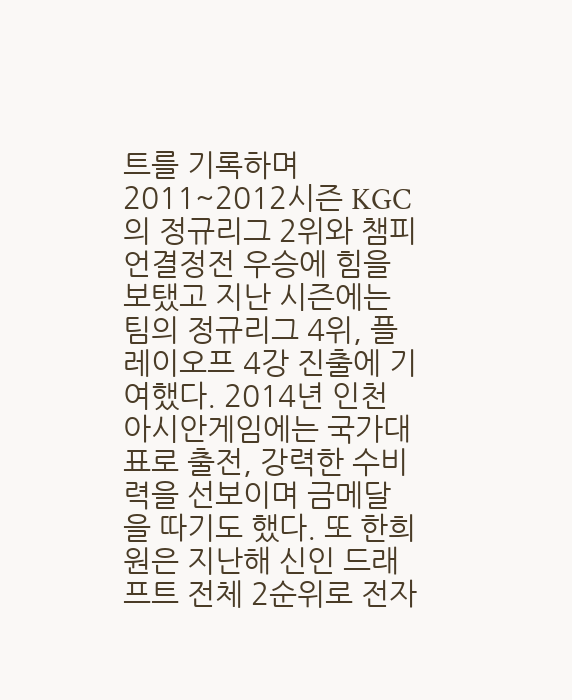트를 기록하며 2011~2012시즌 KGC의 정규리그 2위와 챔피언결정전 우승에 힘을 보탰고 지난 시즌에는 팀의 정규리그 4위, 플레이오프 4강 진출에 기여했다. 2014년 인천 아시안게임에는 국가대표로 출전, 강력한 수비력을 선보이며 금메달을 따기도 했다. 또 한희원은 지난해 신인 드래프트 전체 2순위로 전자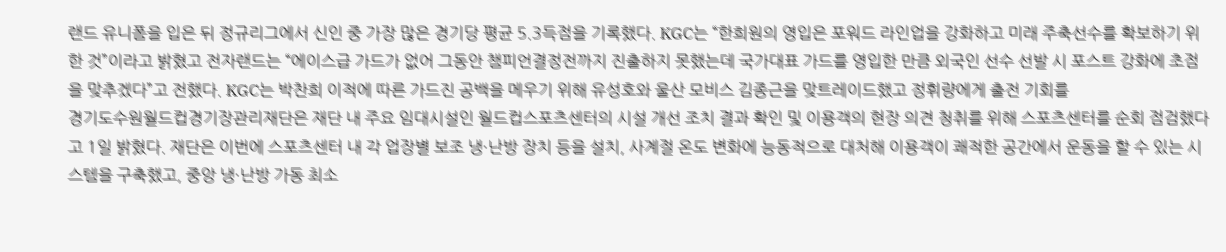랜드 유니폼을 입은 뒤 정규리그에서 신인 중 가장 많은 경기당 평균 5.3득점을 기록했다. KGC는 “한희원의 영입은 포워드 라인업을 강화하고 미래 주축선수를 확보하기 위한 것”이라고 밝혔고 전자랜드는 “에이스급 가드가 없어 그동안 챔피언결정전까지 진출하지 못했는데 국가대표 가드를 영입한 만큼 외국인 선수 선발 시 포스트 강화에 초점을 맞추겠다”고 전했다. KGC는 박찬희 이적에 따른 가드진 공백을 메우기 위해 유성호와 울산 모비스 김종근을 맞트레이드했고 정휘량에게 출전 기회를
경기도수원월드컵경기장관리재단은 재단 내 주요 임대시설인 월드컵스포츠센터의 시설 개선 조치 결과 확인 및 이용객의 현장 의견 청취를 위해 스포츠센터를 순회 점검했다고 1일 밝혔다. 재단은 이번에 스포츠센터 내 각 업장별 보조 냉·난방 장치 등을 설치, 사계절 온도 변화에 능동적으로 대처해 이용객이 쾌적한 공간에서 운동을 할 수 있는 시스템을 구축했고, 중앙 냉·난방 가동 최소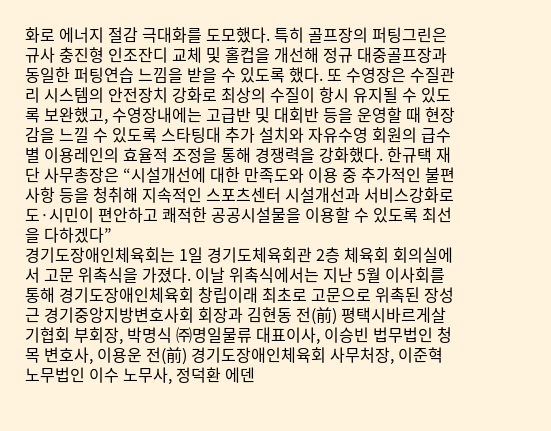화로 에너지 절감 극대화를 도모했다. 특히 골프장의 퍼팅그린은 규사 충진형 인조잔디 교체 및 홀컵을 개선해 정규 대중골프장과 동일한 퍼팅연습 느낌을 받을 수 있도록 했다. 또 수영장은 수질관리 시스템의 안전장치 강화로 최상의 수질이 항시 유지될 수 있도록 보완했고, 수영장내에는 고급반 및 대회반 등을 운영할 때 현장감을 느낄 수 있도록 스타팅대 추가 설치와 자유수영 회원의 급수별 이용레인의 효율적 조정을 통해 경쟁력을 강화했다. 한규택 재단 사무총장은 “시설개선에 대한 만족도와 이용 중 추가적인 불편사항 등을 청취해 지속적인 스포츠센터 시설개선과 서비스강화로 도·시민이 편안하고 쾌적한 공공시설물을 이용할 수 있도록 최선을 다하겠다”
경기도장애인체육회는 1일 경기도체육회관 2층 체육회 회의실에서 고문 위촉식을 가졌다. 이날 위촉식에서는 지난 5월 이사회를 통해 경기도장애인체육회 창립이래 최초로 고문으로 위촉된 장성근 경기중앙지방변호사회 회장과 김현동 전(前) 평택시바르게살기협회 부회장, 박명식 ㈜명일물류 대표이사, 이승빈 법무법인 청목 변호사, 이용운 전(前) 경기도장애인체육회 사무처장, 이준혁 노무법인 이수 노무사, 정덕환 에덴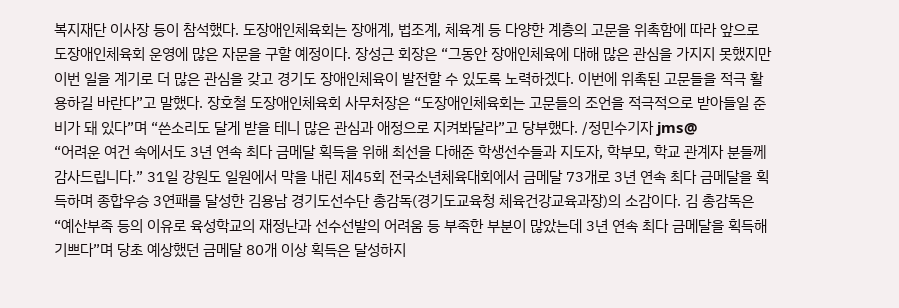복지재단 이사장 등이 참석했다. 도장애인체육회는 장애계, 법조계, 체육계 등 다양한 계층의 고문을 위촉함에 따라 앞으로 도장애인체육회 운영에 많은 자문을 구할 예정이다. 장성근 회장은 “그동안 장애인체육에 대해 많은 관심을 가지지 못했지만 이번 일을 계기로 더 많은 관심을 갖고 경기도 장애인체육이 발전할 수 있도록 노력하겠다. 이번에 위촉된 고문들을 적극 활용하길 바란다”고 말했다. 장호철 도장애인체육회 사무처장은 “도장애인체육회는 고문들의 조언을 적극적으로 받아들일 준비가 돼 있다”며 “쓴소리도 달게 받을 테니 많은 관심과 애정으로 지켜봐달라”고 당부했다. /정민수기자 jms@
“어려운 여건 속에서도 3년 연속 최다 금메달 획득을 위해 최선을 다해준 학생선수들과 지도자, 학부모, 학교 관계자 분들께 감사드립니다.” 31일 강원도 일원에서 막을 내린 제45회 전국소년체육대회에서 금메달 73개로 3년 연속 최다 금메달을 획득하며 종합우승 3연패를 달성한 김용남 경기도선수단 총감독(경기도교육청 체육건강교육과장)의 소감이다. 김 총감독은 “예산부족 등의 이유로 육성학교의 재정난과 선수선발의 어려움 등 부족한 부분이 많았는데 3년 연속 최다 금메달을 획득해 기쁘다”며 당초 예상했던 금메달 80개 이상 획득은 달성하지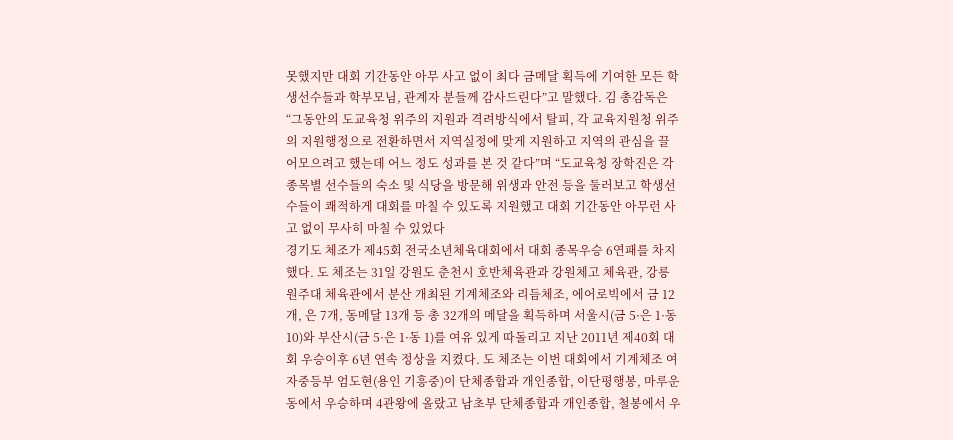못했지만 대회 기간동안 아무 사고 없이 최다 금메달 획득에 기여한 모든 학생선수들과 학부모님, 관계자 분들께 감사드린다”고 말했다. 김 총감독은 “그동안의 도교육청 위주의 지원과 격려방식에서 탈피, 각 교육지원청 위주의 지원행정으로 전환하면서 지역실정에 맞게 지원하고 지역의 관심을 끌어모으려고 했는데 어느 정도 성과를 본 것 같다”며 “도교육청 장학진은 각 종목별 선수들의 숙소 및 식당을 방문해 위생과 안전 등을 둘러보고 학생선수들이 쾌적하게 대회를 마칠 수 있도록 지원했고 대회 기간동안 아무런 사고 없이 무사히 마칠 수 있었다
경기도 체조가 제45회 전국소년체육대회에서 대회 종목우승 6연패를 차지했다. 도 체조는 31일 강원도 춘천시 호반체육관과 강원체고 체육관, 강릉원주대 체육관에서 분산 개최된 기계체조와 리듬체조, 에어로빅에서 금 12개, 은 7개, 동메달 13개 등 총 32개의 메달을 획득하며 서울시(금 5·은 1·동 10)와 부산시(금 5·은 1·동 1)를 여유 있게 따돌리고 지난 2011년 제40회 대회 우승이후 6년 연속 정상을 지켰다. 도 체조는 이번 대회에서 기계체조 여자중등부 엄도현(용인 기흥중)이 단체종합과 개인종합, 이단평행봉, 마루운동에서 우승하며 4관왕에 올랐고 남초부 단체종합과 개인종합, 철봉에서 우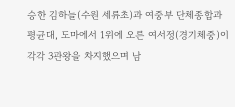승한 김하늘(수원 세류초)과 여중부 단체종합과 평균대, 도마에서 1위에 오른 여서정(경기체중)이 각각 3관왕을 차지했으며 남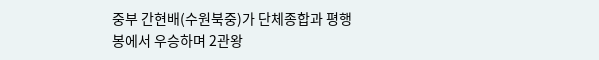중부 간현배(수원북중)가 단체종합과 평행봉에서 우승하며 2관왕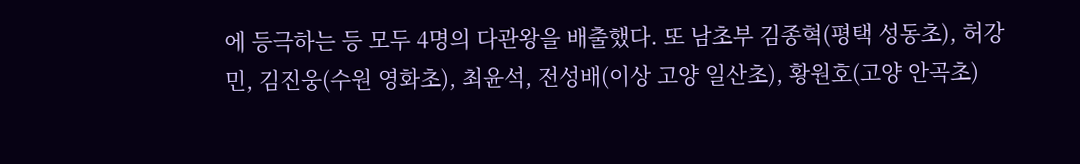에 등극하는 등 모두 4명의 다관왕을 배출했다. 또 남초부 김종혁(평택 성동초), 허강민, 김진웅(수원 영화초), 최윤석, 전성배(이상 고양 일산초), 황원호(고양 안곡초)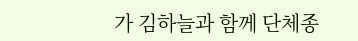가 김하늘과 함께 단체종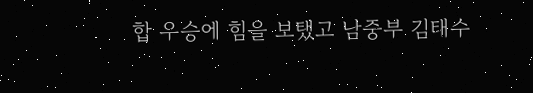합 우승에 힘을 보탰고 남중부 김태수